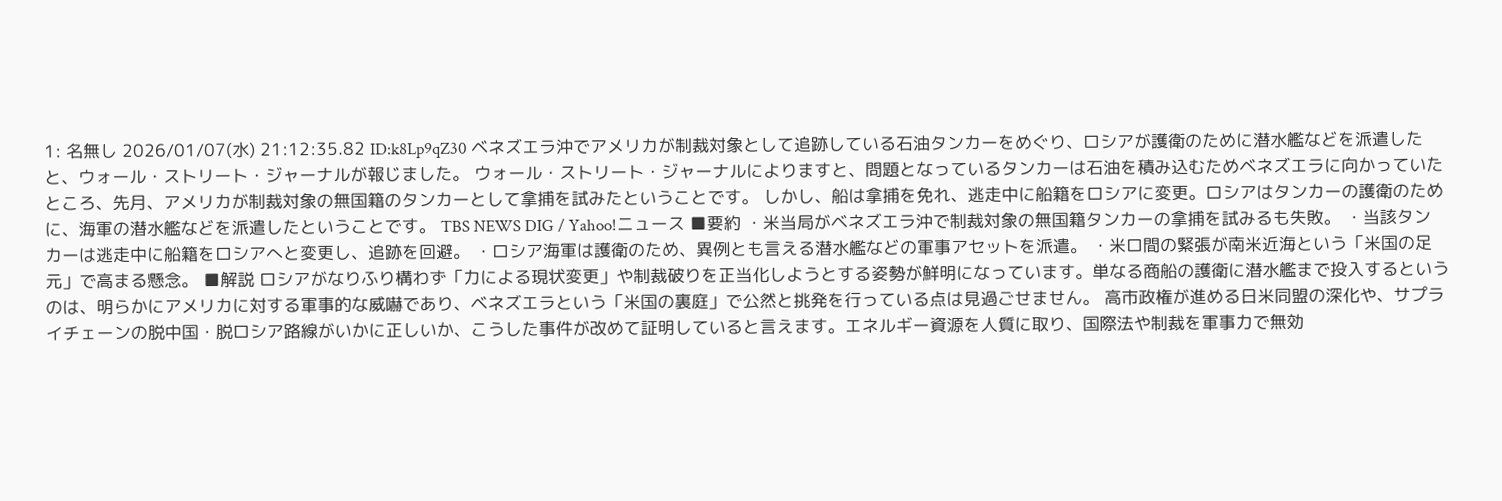1: 名無し 2026/01/07(水) 21:12:35.82 ID:k8Lp9qZ30 ベネズエラ沖でアメリカが制裁対象として追跡している石油タンカーをめぐり、ロシアが護衛のために潜水艦などを派遣したと、ウォール・ストリート・ジャーナルが報じました。 ウォール・ストリート・ジャーナルによりますと、問題となっているタンカーは石油を積み込むためベネズエラに向かっていたところ、先月、アメリカが制裁対象の無国籍のタンカーとして拿捕を試みたということです。 しかし、船は拿捕を免れ、逃走中に船籍をロシアに変更。ロシアはタンカーの護衛のために、海軍の潜水艦などを派遣したということです。 TBS NEWS DIG / Yahoo!ニュース ■要約 ・米当局がベネズエラ沖で制裁対象の無国籍タンカーの拿捕を試みるも失敗。 ・当該タンカーは逃走中に船籍をロシアへと変更し、追跡を回避。 ・ロシア海軍は護衛のため、異例とも言える潜水艦などの軍事アセットを派遣。 ・米ロ間の緊張が南米近海という「米国の足元」で高まる懸念。 ■解説 ロシアがなりふり構わず「力による現状変更」や制裁破りを正当化しようとする姿勢が鮮明になっています。単なる商船の護衛に潜水艦まで投入するというのは、明らかにアメリカに対する軍事的な威嚇であり、ベネズエラという「米国の裏庭」で公然と挑発を行っている点は見過ごせません。 高市政権が進める日米同盟の深化や、サプライチェーンの脱中国・脱ロシア路線がいかに正しいか、こうした事件が改めて証明していると言えます。エネルギー資源を人質に取り、国際法や制裁を軍事力で無効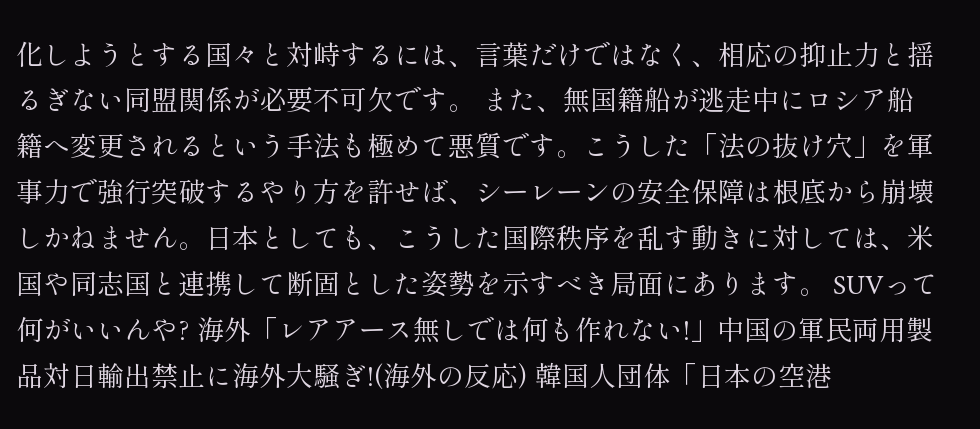化しようとする国々と対峙するには、言葉だけではなく、相応の抑止力と揺るぎない同盟関係が必要不可欠です。 また、無国籍船が逃走中にロシア船籍へ変更されるという手法も極めて悪質です。こうした「法の抜け穴」を軍事力で強行突破するやり方を許せば、シーレーンの安全保障は根底から崩壊しかねません。日本としても、こうした国際秩序を乱す動きに対しては、米国や同志国と連携して断固とした姿勢を示すべき局面にあります。 SUVって何がいいんや? 海外「レアアース無しでは何も作れない!」中国の軍民両用製品対日輸出禁止に海外大騒ぎ!(海外の反応) 韓国人団体「日本の空港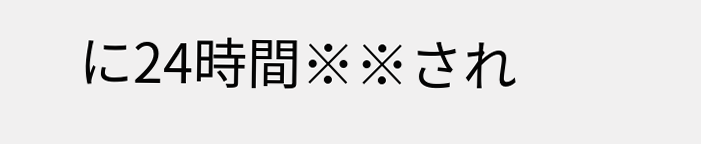に24時間※※され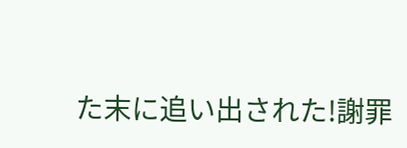た末に追い出された!謝罪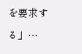を要求する」…